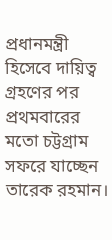প্রধানমন্ত্রী হিসেবে দায়িত্ব গ্রহণের পর প্রথমবারের মতো চট্টগ্রাম সফরে যাচ্ছেন তারেক রহমান।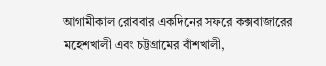আগামীকাল রোববার একদিনের সফরে কক্সবাজারের মহেশখালী এবং চট্টগ্রামের বাঁশখালী,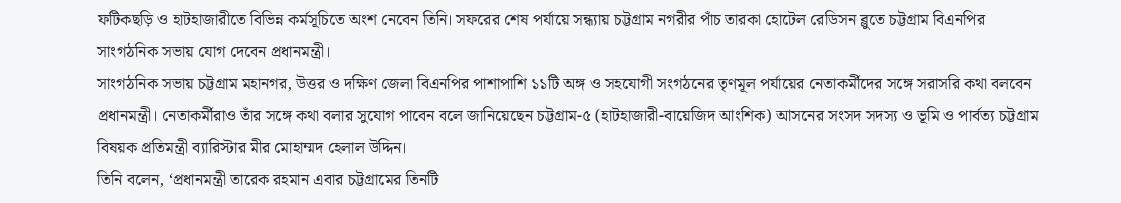ফটিকছড়ি ও হাটহাজারীতে বিভিন্ন কর্মসূচিতে অংশ নেবেন তিনি। সফরের শেষ পর্যায়ে সন্ধ্যায় চট্টগ্রাম নগরীর পাঁচ তারকা হোটেল রেডিসন ব্লুতে চট্টগ্রাম বিএনপির সাংগঠনিক সভায় যোগ দেবেন প্রধানমন্ত্রী।
সাংগঠনিক সভায় চট্টগ্রাম মহানগর, উত্তর ও দক্ষিণ জেলা বিএনপির পাশাপাশি ১১টি অঙ্গ ও সহযোগী সংগঠনের তৃণমূল পর্যায়ের নেতাকর্মীদের সঙ্গে সরাসরি কথা বলবেন প্রধানমন্ত্রী। নেতাকর্মীরাও তাঁর সঙ্গে কথা বলার সুযোগ পাবেন বলে জানিয়েছেন চট্টগ্রাম-৫ (হাটহাজারী-বায়েজিদ আংশিক) আসনের সংসদ সদস্য ও ভূমি ও পার্বত্য চট্টগ্রাম বিষয়ক প্রতিমন্ত্রী ব্যারিস্টার মীর মোহাম্মদ হেলাল উদ্দিন।
তিনি বলেন, ‘প্রধানমন্ত্রী তারেক রহমান এবার চট্টগ্রামের তিনটি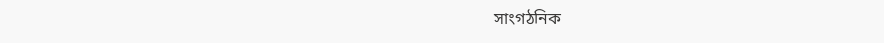সাংগঠনিক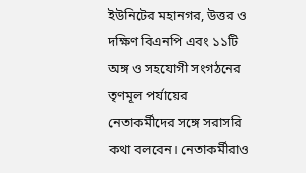ইউনিটের মহানগর, উত্তর ও দক্ষিণ বিএনপি এবং ১১টি অঙ্গ ও সহযোগী সংগঠনের তৃণমূল পর্যায়ের নেতাকর্মীদের সঙ্গে সরাসরি কথা বলবেন। নেতাকর্মীরাও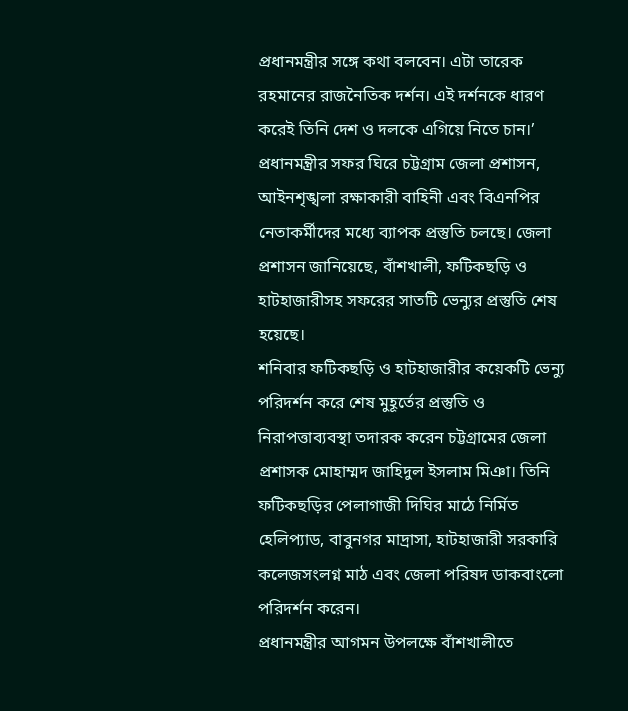প্রধানমন্ত্রীর সঙ্গে কথা বলবেন। এটা তারেক রহমানের রাজনৈতিক দর্শন। এই দর্শনকে ধারণ করেই তিনি দেশ ও দলকে এগিয়ে নিতে চান।’
প্রধানমন্ত্রীর সফর ঘিরে চট্টগ্রাম জেলা প্রশাসন, আইনশৃঙ্খলা রক্ষাকারী বাহিনী এবং বিএনপির নেতাকর্মীদের মধ্যে ব্যাপক প্রস্তুতি চলছে। জেলা প্রশাসন জানিয়েছে, বাঁশখালী, ফটিকছড়ি ও হাটহাজারীসহ সফরের সাতটি ভেন্যুর প্রস্তুতি শেষ হয়েছে।
শনিবার ফটিকছড়ি ও হাটহাজারীর কয়েকটি ভেন্যু পরিদর্শন করে শেষ মুহূর্তের প্রস্তুতি ও নিরাপত্তাব্যবস্থা তদারক করেন চট্টগ্রামের জেলা প্রশাসক মোহাম্মদ জাহিদুল ইসলাম মিঞা। তিনি ফটিকছড়ির পেলাগাজী দিঘির মাঠে নির্মিত হেলিপ্যাড, বাবুনগর মাদ্রাসা, হাটহাজারী সরকারি কলেজসংলগ্ন মাঠ এবং জেলা পরিষদ ডাকবাংলো পরিদর্শন করেন।
প্রধানমন্ত্রীর আগমন উপলক্ষে বাঁশখালীতে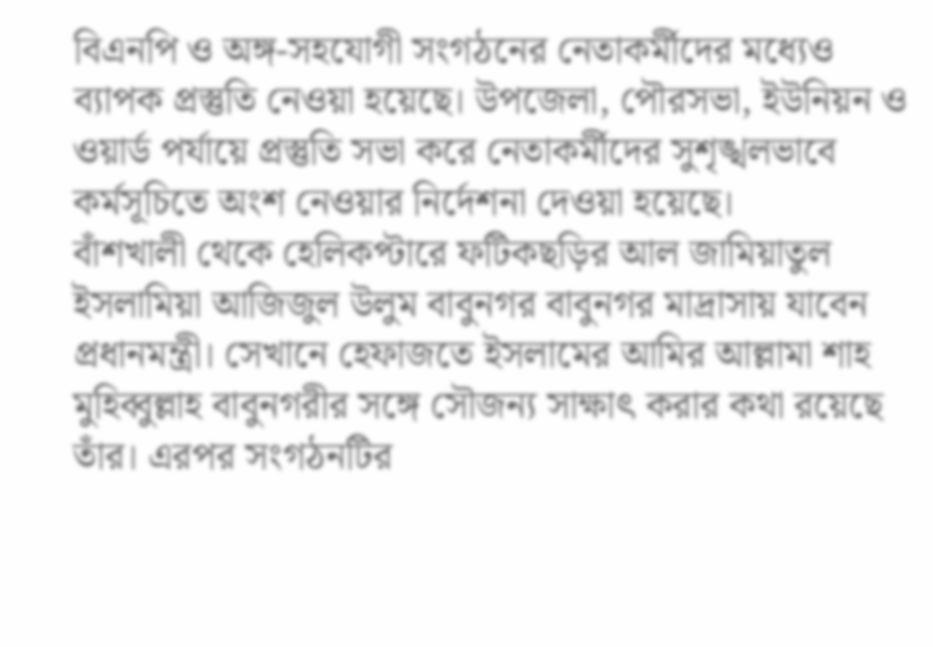বিএনপি ও অঙ্গ-সহযোগী সংগঠনের নেতাকর্মীদের মধ্যেও ব্যাপক প্রস্তুতি নেওয়া হয়েছে। উপজেলা, পৌরসভা, ইউনিয়ন ও ওয়ার্ড পর্যায়ে প্রস্তুতি সভা করে নেতাকর্মীদের সুশৃঙ্খলভাবে কর্মসূচিতে অংশ নেওয়ার নির্দেশনা দেওয়া হয়েছে।
বাঁশখালী থেকে হেলিকপ্টারে ফটিকছড়ির আল জামিয়াতুল ইসলামিয়া আজিজুল উলুম বাবুনগর বাবুনগর মাদ্রাসায় যাবেন প্রধানমন্ত্রী। সেখানে হেফাজতে ইসলামের আমির আল্লামা শাহ মুহিব্বুল্লাহ বাবুনগরীর সঙ্গে সৌজন্য সাক্ষাৎ করার কথা রয়েছে তাঁর। এরপর সংগঠনটির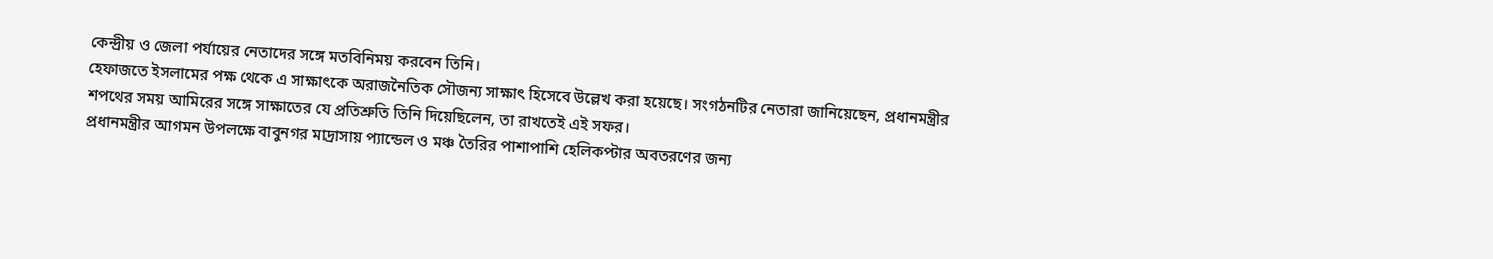কেন্দ্রীয় ও জেলা পর্যায়ের নেতাদের সঙ্গে মতবিনিময় করবেন তিনি।
হেফাজতে ইসলামের পক্ষ থেকে এ সাক্ষাৎকে অরাজনৈতিক সৌজন্য সাক্ষাৎ হিসেবে উল্লেখ করা হয়েছে। সংগঠনটির নেতারা জানিয়েছেন, প্রধানমন্ত্রীর শপথের সময় আমিরের সঙ্গে সাক্ষাতের যে প্রতিশ্রুতি তিনি দিয়েছিলেন, তা রাখতেই এই সফর।
প্রধানমন্ত্রীর আগমন উপলক্ষে বাবুনগর মাদ্রাসায় প্যান্ডেল ও মঞ্চ তৈরির পাশাপাশি হেলিকপ্টার অবতরণের জন্য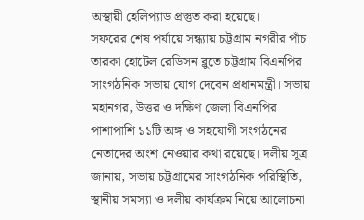অস্থায়ী হেলিপ্যাড প্রস্তুত করা হয়েছে।
সফরের শেষ পর্যায়ে সন্ধ্যায় চট্টগ্রাম নগরীর পাঁচ তারকা হোটেল রেডিসন ব্লুতে চট্টগ্রাম বিএনপির সাংগঠনিক সভায় যোগ দেবেন প্রধানমন্ত্রী। সভায় মহানগর, উত্তর ও দক্ষিণ জেলা বিএনপির পাশাপাশি ১১টি অঙ্গ ও সহযোগী সংগঠনের নেতাদের অংশ নেওয়ার কথা রয়েছে। দলীয় সূত্র জানায়, সভায় চট্টগ্রামের সাংগঠনিক পরিস্থিতি, স্থানীয় সমস্যা ও দলীয় কার্যক্রম নিয়ে আলোচনা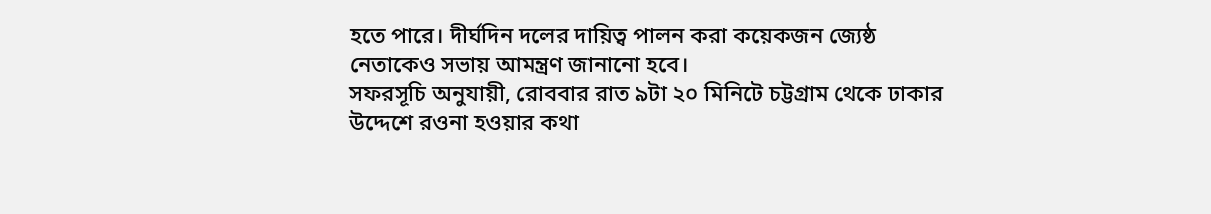হতে পারে। দীর্ঘদিন দলের দায়িত্ব পালন করা কয়েকজন জ্যেষ্ঠ নেতাকেও সভায় আমন্ত্রণ জানানো হবে।
সফরসূচি অনুযায়ী, রোববার রাত ৯টা ২০ মিনিটে চট্টগ্রাম থেকে ঢাকার উদ্দেশে রওনা হওয়ার কথা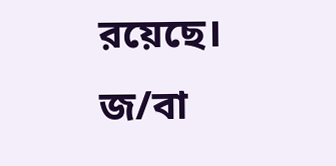রয়েছে।
জ/বা